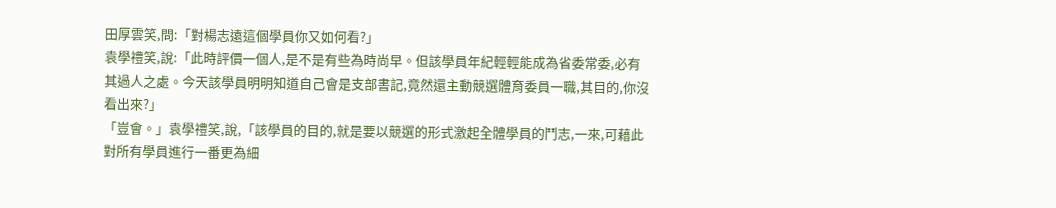田厚雲笑,問:「對楊志遠這個學員你又如何看?」
袁學禮笑,說:「此時評價一個人,是不是有些為時尚早。但該學員年紀輕輕能成為省委常委,必有其過人之處。今天該學員明明知道自己會是支部書記,竟然還主動競選體育委員一職,其目的,你沒看出來?」
「豈會。」袁學禮笑,說,「該學員的目的,就是要以競選的形式激起全體學員的鬥志,一來,可藉此對所有學員進行一番更為細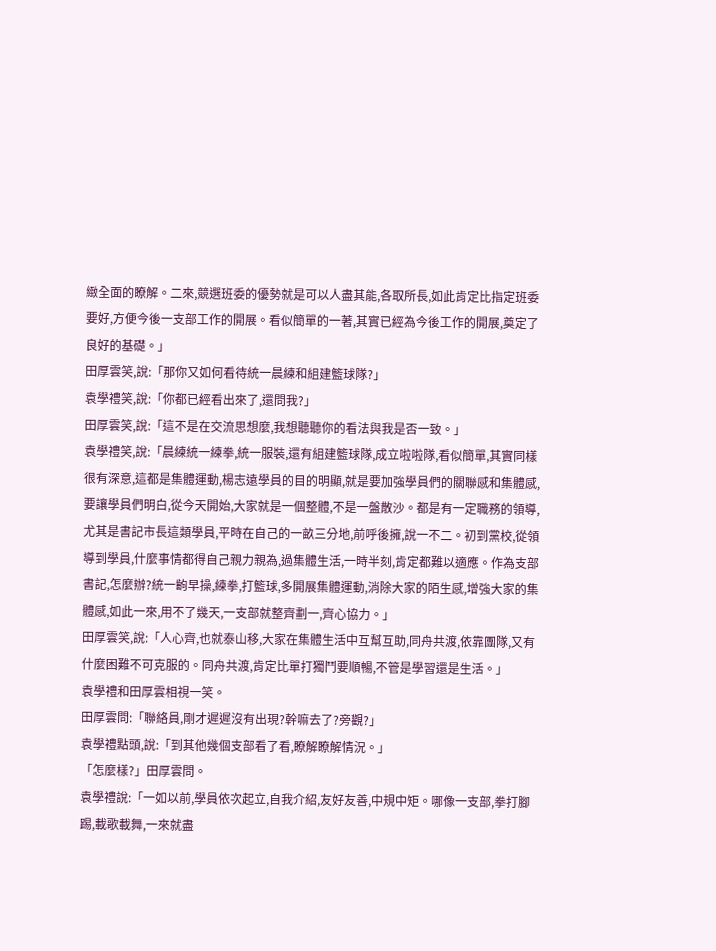緻全面的瞭解。二來,競選班委的優勢就是可以人盡其能,各取所長,如此肯定比指定班委要好,方便今後一支部工作的開展。看似簡單的一著,其實已經為今後工作的開展,奠定了良好的基礎。」
田厚雲笑,說:「那你又如何看待統一晨練和組建籃球隊?」
袁學禮笑,說:「你都已經看出來了,還問我?」
田厚雲笑,說:「這不是在交流思想麼,我想聽聽你的看法與我是否一致。」
袁學禮笑,說:「晨練統一練拳,統一服裝,還有組建籃球隊,成立啦啦隊,看似簡單,其實同樣很有深意,這都是集體運動,楊志遠學員的目的明顯,就是要加強學員們的關聯感和集體感,要讓學員們明白,從今天開始,大家就是一個整體,不是一盤散沙。都是有一定職務的領導,尤其是書記市長這類學員,平時在自己的一畝三分地,前呼後擁,說一不二。初到黨校,從領導到學員,什麼事情都得自己親力親為,過集體生活,一時半刻,肯定都難以適應。作為支部書記,怎麼辦?統一齣早操,練拳,打籃球,多開展集體運動,消除大家的陌生感,增強大家的集體感,如此一來,用不了幾天,一支部就整齊劃一,齊心協力。」
田厚雲笑,說:「人心齊,也就泰山移,大家在集體生活中互幫互助,同舟共渡,依靠團隊,又有什麼困難不可克服的。同舟共渡,肯定比單打獨鬥要順暢,不管是學習還是生活。」
袁學禮和田厚雲相視一笑。
田厚雲問:「聯絡員,剛才遲遲沒有出現?幹嘛去了?旁觀?」
袁學禮點頭,說:「到其他幾個支部看了看,瞭解瞭解情況。」
「怎麼樣?」田厚雲問。
袁學禮說:「一如以前,學員依次起立,自我介紹,友好友善,中規中矩。哪像一支部,拳打腳踢,載歌載舞,一來就盡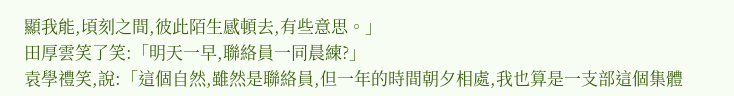顯我能,頃刻之間,彼此陌生感頓去,有些意思。」
田厚雲笑了笑:「明天一早,聯絡員一同晨練?」
袁學禮笑,說:「這個自然,雖然是聯絡員,但一年的時間朝夕相處,我也算是一支部這個集體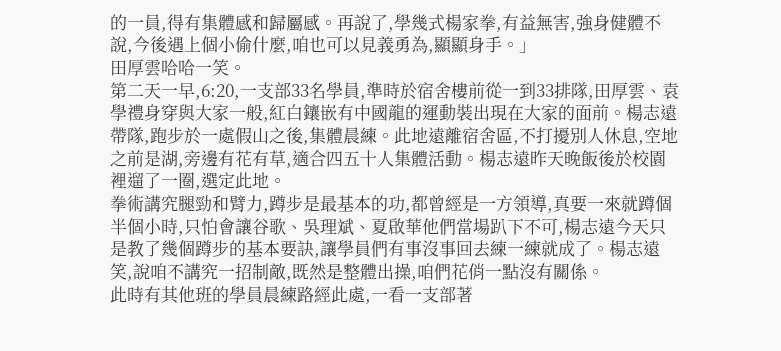的一員,得有集體感和歸屬感。再說了,學幾式楊家拳,有益無害,強身健體不說,今後遇上個小偷什麼,咱也可以見義勇為,顯顯身手。」
田厚雲哈哈一笑。
第二天一早,6:20,一支部33名學員,準時於宿舍樓前從一到33排隊,田厚雲、袁學禮身穿與大家一般,紅白鑲嵌有中國龍的運動裝出現在大家的面前。楊志遠帶隊,跑步於一處假山之後,集體晨練。此地遠離宿舍區,不打擾別人休息,空地之前是湖,旁邊有花有草,適合四五十人集體活動。楊志遠昨天晚飯後於校園裡遛了一圈,選定此地。
拳術講究腿勁和臂力,蹲步是最基本的功,都曾經是一方領導,真要一來就蹲個半個小時,只怕會讓谷歌、吳理斌、夏啟華他們當場趴下不可,楊志遠今天只是教了幾個蹲步的基本要訣,讓學員們有事沒事回去練一練就成了。楊志遠笑,說咱不講究一招制敵,既然是整體出操,咱們花俏一點沒有關係。
此時有其他班的學員晨練路經此處,一看一支部著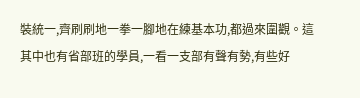裝統一,齊刷刷地一拳一腳地在練基本功,都過來圍觀。這其中也有省部班的學員,一看一支部有聲有勢,有些好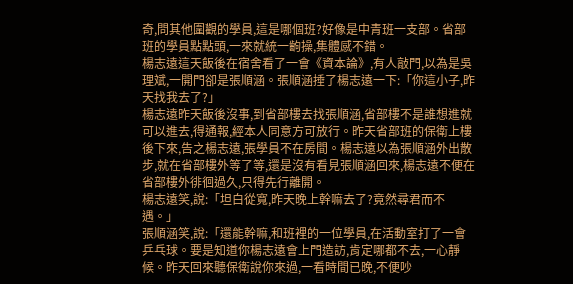奇,問其他圍觀的學員,這是哪個班?好像是中青班一支部。省部班的學員點點頭,一來就統一齣操,集體感不錯。
楊志遠這天飯後在宿舍看了一會《資本論》,有人敲門,以為是吳理斌,一開門卻是張順涵。張順涵捶了楊志遠一下:「你這小子,昨天找我去了?」
楊志遠昨天飯後沒事,到省部樓去找張順涵,省部樓不是誰想進就可以進去,得通報,經本人同意方可放行。昨天省部班的保衛上樓後下來,告之楊志遠,張學員不在房間。楊志遠以為張順涵外出散步,就在省部樓外等了等,還是沒有看見張順涵回來,楊志遠不便在省部樓外徘徊過久,只得先行離開。
楊志遠笑,說:「坦白從寬,昨天晚上幹嘛去了?竟然尋君而不遇。」
張順涵笑,說:「還能幹嘛,和班裡的一位學員,在活動室打了一會乒乓球。要是知道你楊志遠會上門造訪,肯定哪都不去,一心靜候。昨天回來聽保衛說你來過,一看時間已晚,不便吵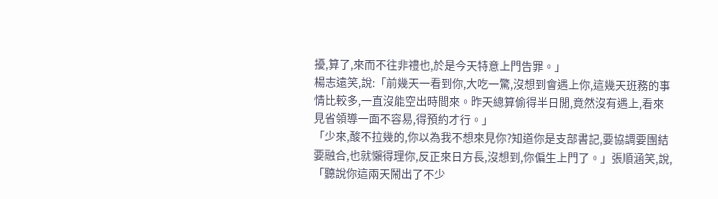擾,算了,來而不往非禮也,於是今天特意上門告罪。」
楊志遠笑,說:「前幾天一看到你,大吃一驚,沒想到會遇上你,這幾天班務的事情比較多,一直沒能空出時間來。昨天總算偷得半日閒,竟然沒有遇上,看來見省領導一面不容易,得預約才行。」
「少來,酸不拉幾的,你以為我不想來見你?知道你是支部書記,要協調要團結要融合,也就懶得理你,反正來日方長,沒想到,你偏生上門了。」張順涵笑,說,「聽說你這兩天鬧出了不少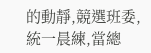的動靜,競選班委,統一晨練,當總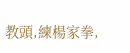教頭,練楊家拳,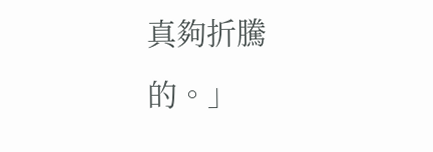真夠折騰的。」